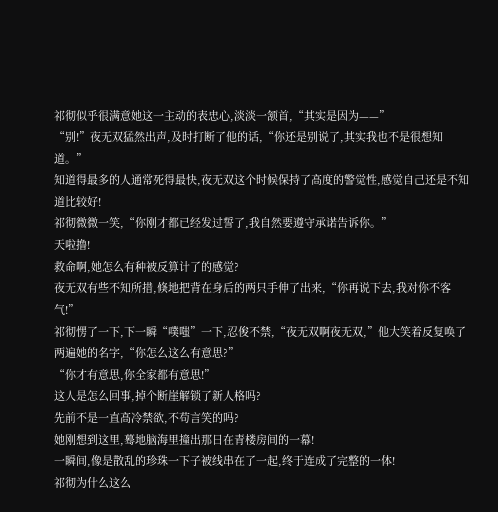祁彻似乎很满意她这一主动的表忠心,淡淡一颔首,“其实是因为——”
“别!”夜无双猛然出声,及时打断了他的话,“你还是别说了,其实我也不是很想知道。”
知道得最多的人通常死得最快,夜无双这个时候保持了高度的警觉性,感觉自己还是不知道比较好!
祁彻微微一笑,“你刚才都已经发过誓了,我自然要遵守承诺告诉你。”
天啦撸!
救命啊,她怎么有种被反算计了的感觉?
夜无双有些不知所措,倏地把背在身后的两只手伸了出来,“你再说下去,我对你不客气!”
祁彻愣了一下,下一瞬“噗嗤”一下,忍俊不禁,“夜无双啊夜无双,”他大笑着反复唤了两遍她的名字,“你怎么这么有意思?”
“你才有意思,你全家都有意思!”
这人是怎么回事,掉个断崖解锁了新人格吗?
先前不是一直高冷禁欲,不苟言笑的吗?
她刚想到这里,蓦地脑海里撞出那日在青楼房间的一幕!
一瞬间,像是散乱的珍珠一下子被线串在了一起,终于连成了完整的一体!
祁彻为什么这么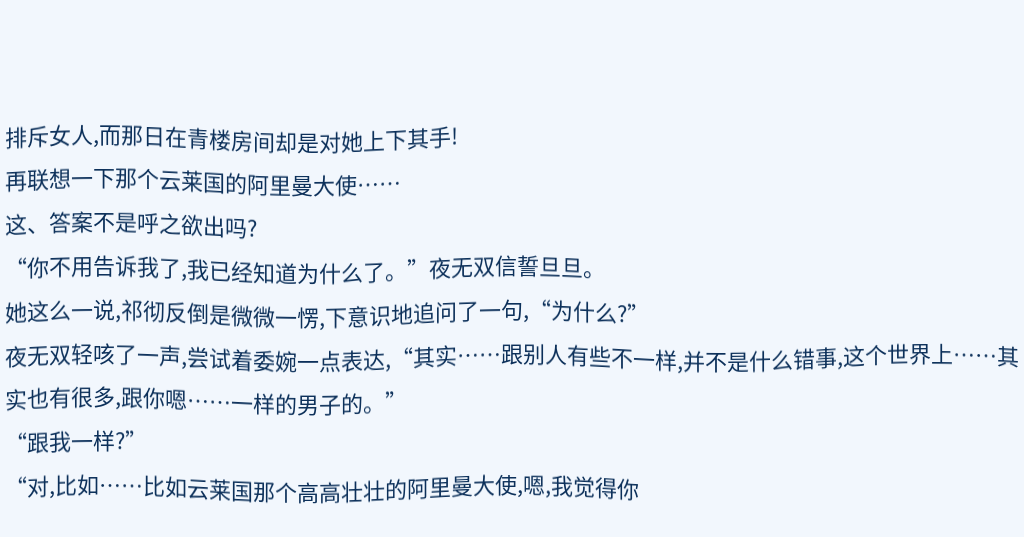排斥女人,而那日在青楼房间却是对她上下其手!
再联想一下那个云莱国的阿里曼大使……
这、答案不是呼之欲出吗?
“你不用告诉我了,我已经知道为什么了。”夜无双信誓旦旦。
她这么一说,祁彻反倒是微微一愣,下意识地追问了一句,“为什么?”
夜无双轻咳了一声,尝试着委婉一点表达,“其实……跟别人有些不一样,并不是什么错事,这个世界上……其实也有很多,跟你嗯……一样的男子的。”
“跟我一样?”
“对,比如……比如云莱国那个高高壮壮的阿里曼大使,嗯,我觉得你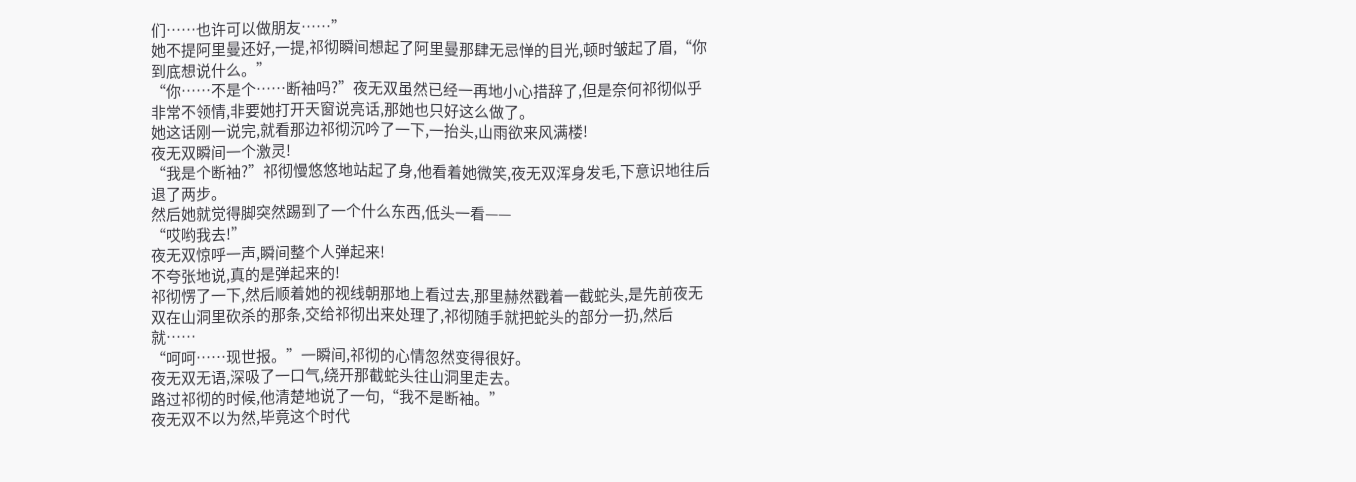们……也许可以做朋友……”
她不提阿里曼还好,一提,祁彻瞬间想起了阿里曼那肆无忌惮的目光,顿时皱起了眉,“你到底想说什么。”
“你……不是个……断袖吗?”夜无双虽然已经一再地小心措辞了,但是奈何祁彻似乎非常不领情,非要她打开天窗说亮话,那她也只好这么做了。
她这话刚一说完,就看那边祁彻沉吟了一下,一抬头,山雨欲来风满楼!
夜无双瞬间一个激灵!
“我是个断袖?”祁彻慢悠悠地站起了身,他看着她微笑,夜无双浑身发毛,下意识地往后退了两步。
然后她就觉得脚突然踢到了一个什么东西,低头一看——
“哎哟我去!”
夜无双惊呼一声,瞬间整个人弹起来!
不夸张地说,真的是弹起来的!
祁彻愣了一下,然后顺着她的视线朝那地上看过去,那里赫然戳着一截蛇头,是先前夜无双在山洞里砍杀的那条,交给祁彻出来处理了,祁彻随手就把蛇头的部分一扔,然后就……
“呵呵……现世报。”一瞬间,祁彻的心情忽然变得很好。
夜无双无语,深吸了一口气,绕开那截蛇头往山洞里走去。
路过祁彻的时候,他清楚地说了一句,“我不是断袖。”
夜无双不以为然,毕竟这个时代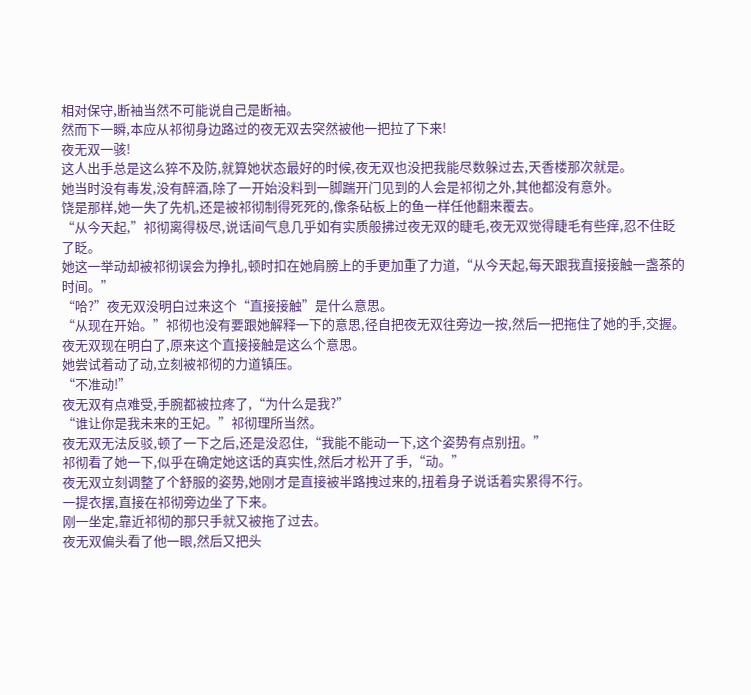相对保守,断袖当然不可能说自己是断袖。
然而下一瞬,本应从祁彻身边路过的夜无双去突然被他一把拉了下来!
夜无双一骇!
这人出手总是这么猝不及防,就算她状态最好的时候,夜无双也没把我能尽数躲过去,天香楼那次就是。
她当时没有毒发,没有醉酒,除了一开始没料到一脚踹开门见到的人会是祁彻之外,其他都没有意外。
饶是那样,她一失了先机,还是被祁彻制得死死的,像条砧板上的鱼一样任他翻来覆去。
“从今天起,”祁彻离得极尽,说话间气息几乎如有实质般拂过夜无双的睫毛,夜无双觉得睫毛有些痒,忍不住眨了眨。
她这一举动却被祁彻误会为挣扎,顿时扣在她肩膀上的手更加重了力道,“从今天起,每天跟我直接接触一盏茶的时间。”
“哈?”夜无双没明白过来这个“直接接触”是什么意思。
“从现在开始。”祁彻也没有要跟她解释一下的意思,径自把夜无双往旁边一按,然后一把拖住了她的手,交握。
夜无双现在明白了,原来这个直接接触是这么个意思。
她尝试着动了动,立刻被祁彻的力道镇压。
“不准动!”
夜无双有点难受,手腕都被拉疼了,“为什么是我?”
“谁让你是我未来的王妃。”祁彻理所当然。
夜无双无法反驳,顿了一下之后,还是没忍住,“我能不能动一下,这个姿势有点别扭。”
祁彻看了她一下,似乎在确定她这话的真实性,然后才松开了手,“动。”
夜无双立刻调整了个舒服的姿势,她刚才是直接被半路拽过来的,扭着身子说话着实累得不行。
一提衣摆,直接在祁彻旁边坐了下来。
刚一坐定,靠近祁彻的那只手就又被拖了过去。
夜无双偏头看了他一眼,然后又把头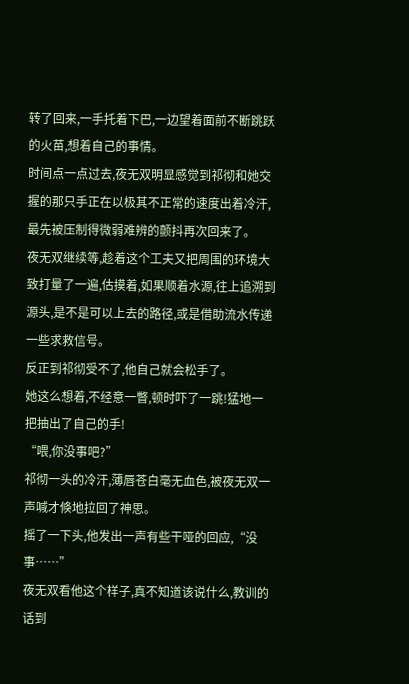转了回来,一手托着下巴,一边望着面前不断跳跃的火苗,想着自己的事情。
时间点一点过去,夜无双明显感觉到祁彻和她交握的那只手正在以极其不正常的速度出着冷汗,最先被压制得微弱难辨的颤抖再次回来了。
夜无双继续等,趁着这个工夫又把周围的环境大致打量了一遍,估摸着,如果顺着水源,往上追溯到源头,是不是可以上去的路径,或是借助流水传递一些求救信号。
反正到祁彻受不了,他自己就会松手了。
她这么想着,不经意一瞥,顿时吓了一跳!猛地一把抽出了自己的手!
“喂,你没事吧?”
祁彻一头的冷汗,薄唇苍白毫无血色,被夜无双一声喊才倏地拉回了神思。
摇了一下头,他发出一声有些干哑的回应,“没事……”
夜无双看他这个样子,真不知道该说什么,教训的话到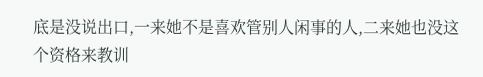底是没说出口,一来她不是喜欢管别人闲事的人,二来她也没这个资格来教训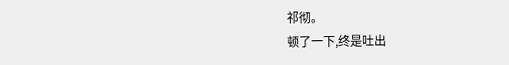祁彻。
顿了一下,终是吐出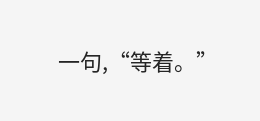一句,“等着。”